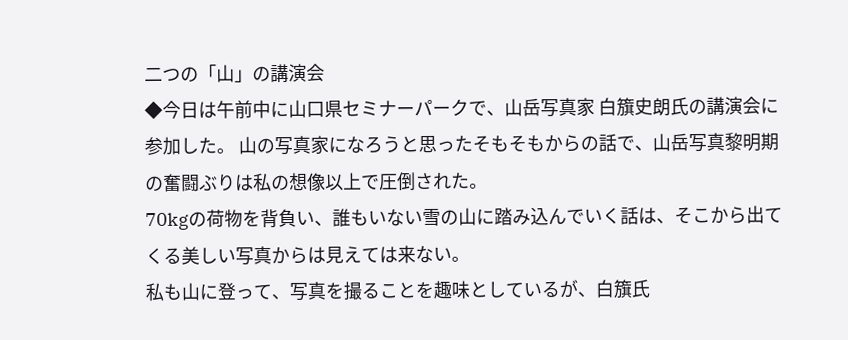二つの「山」の講演会
◆今日は午前中に山口県セミナーパークで、山岳写真家 白籏史朗氏の講演会に参加した。 山の写真家になろうと思ったそもそもからの話で、山岳写真黎明期の奮闘ぶりは私の想像以上で圧倒された。
70kgの荷物を背負い、誰もいない雪の山に踏み込んでいく話は、そこから出てくる美しい写真からは見えては来ない。
私も山に登って、写真を撮ることを趣味としているが、白籏氏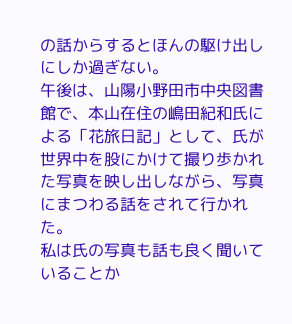の話からするとほんの駆け出しにしか過ぎない。
午後は、山陽小野田市中央図書館で、本山在住の嶋田紀和氏による「花旅日記」として、氏が世界中を股にかけて撮り歩かれた写真を映し出しながら、写真にまつわる話をされて行かれた。
私は氏の写真も話も良く聞いていることか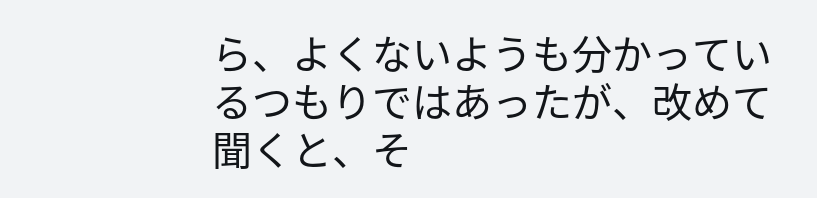ら、よくないようも分かっているつもりではあったが、改めて聞くと、そ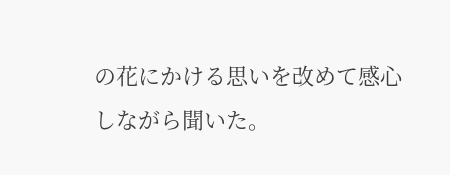の花にかける思いを改めて感心しながら聞いた。